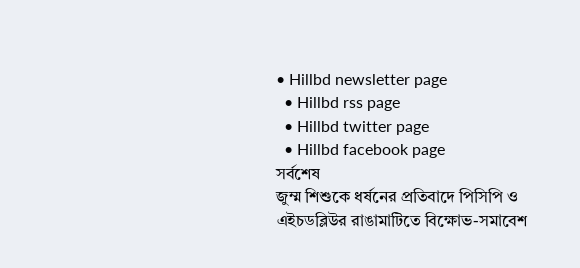• Hillbd newsletter page
  • Hillbd rss page
  • Hillbd twitter page
  • Hillbd facebook page
সর্বশেষ
জুম্ম শিশুকে ধর্ষনের প্রতিবাদে পিসিপি ও এইচডব্লিউর রাঙামাটিতে বিক্ষোভ-সমাবেশ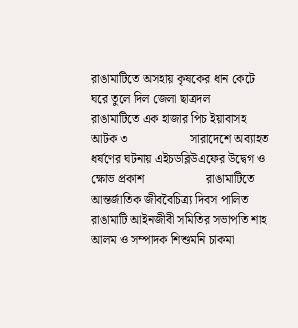রাঙামাটিতে অসহায় কৃষকের ধান কেটে ঘরে তুলে দিল জেলা ছাত্রদল                    রাঙামাটিতে এক হাজার পিচ ইয়াবাসহ আটক ৩                    সারাদেশে অব্যাহত ধর্ষণের ঘটনায় এইচডব্লিউএফের উদ্বেগ ও ক্ষোভ প্রকাশ                    রাঙামাটিতে আন্তর্জাতিক জীববৈচিত্র্য দিবস পালিত                    রাঙামাটি আইনজীবী সমিতির সভাপতি শাহ আলম ও সম্পাদক শিশুমনি চাকমা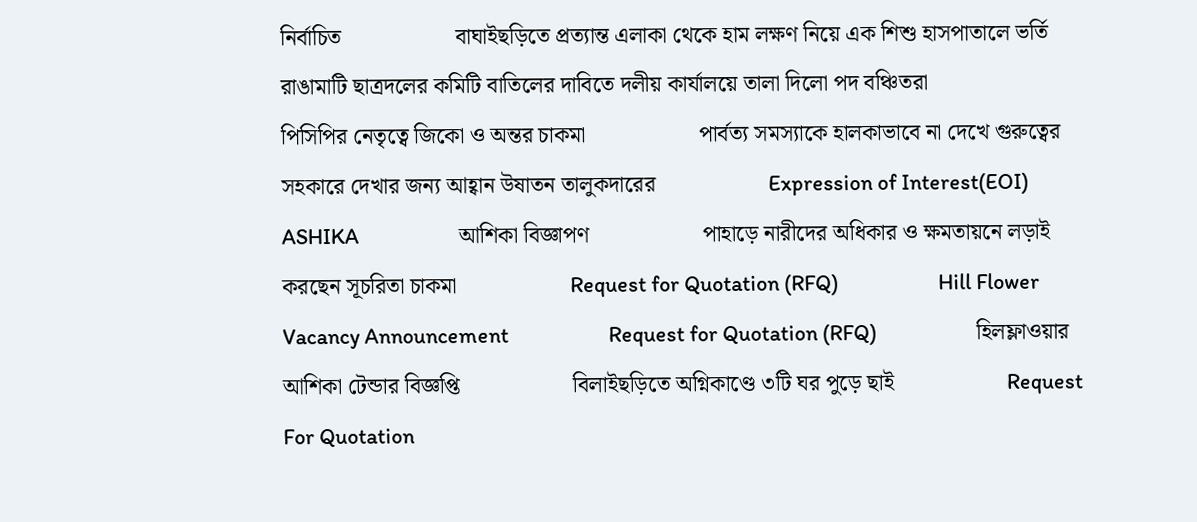নির্বাচিত                    বাঘাইছড়িতে প্রত্যান্ত এলাকা থেকে হাম লক্ষণ নিয়ে এক শিশু হাসপাতালে ভর্তি                    রাঙামাটি ছাত্রদলের কমিটি বাতিলের দাবিতে দলীয় কার্যালয়ে তালা দিলো পদ বঞ্চিতরা                    পিসিপির নেতৃত্বে জিকো ও অন্তর চাকমা                    পার্বত্য সমস্যাকে হালকাভাবে না দেখে গুরুত্বের সহকারে দেখার জন্য আহ্বান উষাতন তালুকদারের                    Expression of Interest(EOI) ASHIKA                    আশিকা বিজ্ঞাপণ                    পাহাড়ে নারীদের অধিকার ও ক্ষমতায়নে লড়াই করছেন সূচরিতা চাকমা                    Request for Quotation (RFQ)                    Hill Flower Vacancy Announcement                    Request for Quotation (RFQ)                    হিলফ্লাওয়ার                    আশিকা টেন্ডার বিজ্ঞপ্তি                    বিলাইছড়িতে অগ্নিকাণ্ডে ৩টি ঘর পুড়ে ছাই                    Request For Quotation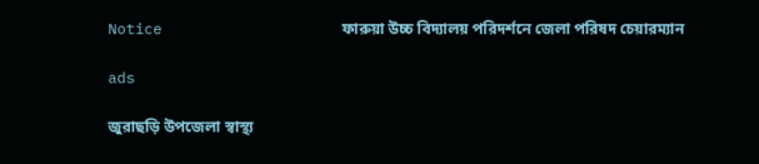Notice                    ফারুয়া উচ্চ বিদ্যালয় পরিদর্শনে জেলা পরিষদ চেয়ারম্যান

ads

জুরাছড়ি উপজেলা স্বাস্থ্য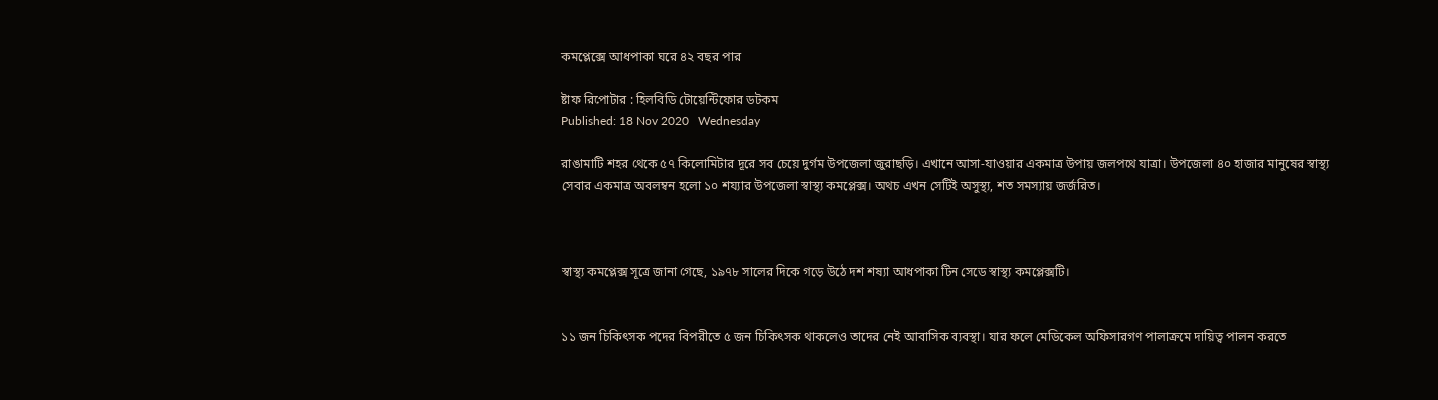কমপ্লেক্সে আধপাকা ঘরে ৪২ বছর পার

ষ্টাফ রিপোটার : হিলবিডি টোয়েন্টিফোর ডটকম
Published: 18 Nov 2020   Wednesday

রাঙামাটি শহর থেকে ৫৭ কিলোমিটার দূরে সব চেয়ে দুর্গম উপজেলা জুরাছড়ি। এখানে আসা-যাওয়ার একমাত্র উপায় জলপথে যাত্রা। উপজেলা ৪০ হাজার মানুষের স্বাস্থ্য সেবার একমাত্র অবলম্বন হলো ১০ শয্যার উপজেলা স্বাস্থ্য কমপ্লেক্স। অথচ এখন সেটিই অসুস্থ্য, শত সমস্যায় জর্জরিত।



স্বাস্থ্য কমপ্লেক্স সূত্রে জানা গেছে, ১৯৭৮ সালের দিকে গড়ে উঠে দশ শষ্যা আধপাকা টিন সেডে স্বাস্থ্য কমপ্লেক্সটি।


১১ জন চিকিৎসক পদের বিপরীতে ৫ জন চিকিৎসক থাকলেও তাদের নেই আবাসিক ব্যবস্থা। যার ফলে মেডিকেল অফিসারগণ পালাক্রমে দায়িত্ব পালন করতে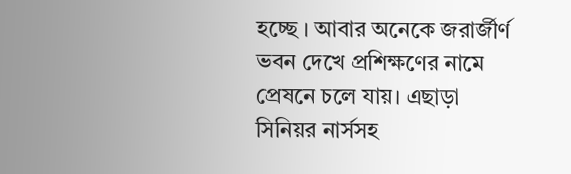হচ্ছে । আবার অনেকে জরার্জীর্ণ ভবন দেখে প্রশিক্ষণের নামে প্রেষনে চলে যায়। এছাড়া সিনিয়র নার্সসহ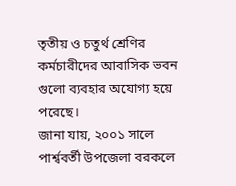তৃতীয় ও চতুর্থ শ্রেণির কর্মচারীদের আবাসিক ভবন গুলো ব্যবহার অযোগ্য হয়ে পরেছে।
জানা যায়, ২০০১ সালে পার্শ্ববর্তী উপজেলা বরকলে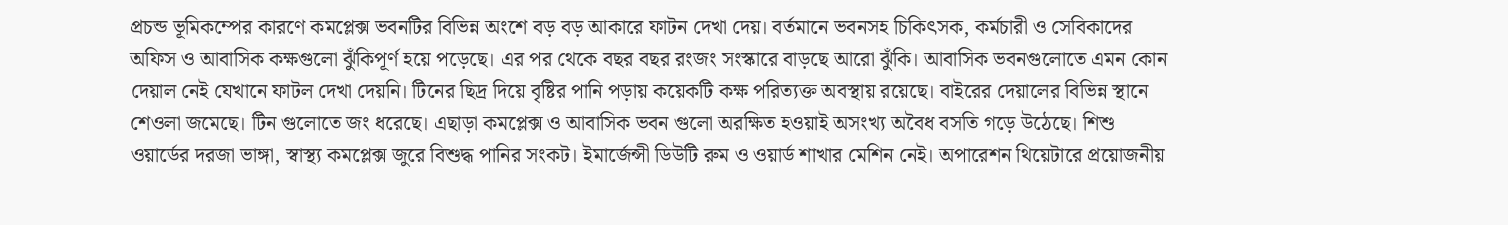প্রচন্ড ভূমিকম্পের কারণে কমপ্লেক্স ভবনটির বিভিন্ন অংশে বড় বড় আকারে ফাটন দেখা দেয়। বর্তমানে ভবনসহ চিকিৎসক, কর্মচারী ও সেবিকাদের অফিস ও আবাসিক কক্ষগুলো ঝুঁকিপূর্ণ হয়ে পড়েছে। এর পর থেকে বছর বছর রংজং সংস্কারে বাড়ছে আরো ঝুঁকি। আবাসিক ভবনগুলোতে এমন কোন দেয়াল নেই যেখানে ফাটল দেখা দেয়নি। টিনের ছিদ্র দিয়ে বৃষ্টির পানি পড়ায় কয়েকটি কক্ষ পরিত্যক্ত অবস্থায় রয়েছে। বাইরের দেয়ালের বিভিন্ন স্থানে শেওলা জমেছে। টিন গুলোতে জং ধরেছে। এছাড়া কমপ্লেক্স ও আবাসিক ভবন গুলো অরক্ষিত হওয়াই অসংখ্য অবৈধ বসতি গড়ে উঠেছে। শিশু ওয়ার্ডের দরজা ভাঙ্গা, স্বাস্থ্য কমপ্লেক্স জুরে বিশুদ্ধ পানির সংকট। ইমার্জেন্সী ডিউটি রুম ও ওয়ার্ড শাখার মেশিন নেই। অপারেশন থিয়েটারে প্রয়োজনীয়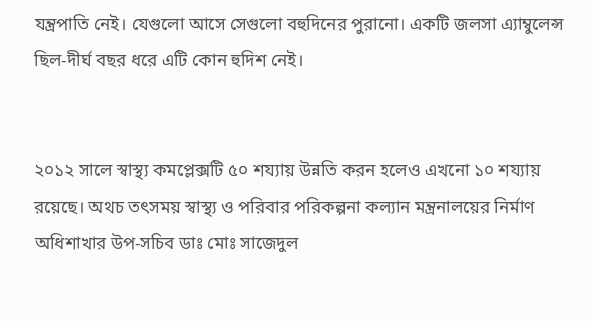যন্ত্রপাতি নেই। যেগুলো আসে সেগুলো বহুদিনের পুরানো। একটি জলসা এ্যাম্বুলেন্স ছিল-দীর্ঘ বছর ধরে এটি কোন হুদিশ নেই।


২০১২ সালে স্বাস্থ্য কমপ্লেক্সটি ৫০ শয্যায় উন্নতি করন হলেও এখনো ১০ শয্যায় রয়েছে। অথচ তৎসময় স্বাস্থ্য ও পরিবার পরিকল্পনা কল্যান মন্ত্রনালয়ের নির্মাণ অধিশাখার উপ-সচিব ডাঃ মোঃ সাজেদুল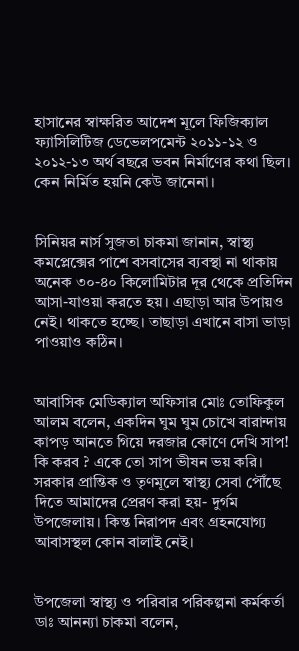হাসানের স্বাক্ষরিত আদেশ মূলে ফিজিক্যাল ফ্যাসিলিটিজ ডেভেলপমেন্ট ২০১১-১২ ও ২০১২-১৩ অর্থ বছরে ভবন নির্মাণের কথা ছিল। কেন নির্মিত হয়নি কেউ জানেনা।


সিনিয়র নার্স সুজতা চাকমা জানান, স্বাস্থ্য কমপ্লেক্সের পাশে বসবাসের ব্যবস্থা না থাকায় অনেক ৩০-৪০ কিলোমিটার দূর থেকে প্রতিদিন আসা-যাওয়া করতে হয়। এছাড়া আর উপায়ও নেই। থাকতে হচ্ছে। তাছাড়া এখানে বাসা ভাড়া পাওয়াও কঠিন।


আবাসিক মেডিক্যাল অফিসার মোঃ তোফিকুল আলম বলেন, একদিন ঘুম ঘুম চোখে বারান্দায় কাপড় আনতে গিয়ে দরজার কোণে দেখি সাপ! কি করব ? একে তো সাপ ভীষন ভয় করি। সরকার প্রান্তিক ও তৃণমূলে স্বাস্থ্য সেবা পৌঁছে দিতে আমাদের প্রেরণ করা হয়- দুর্গম উপজেলায়। কিন্ত নিরাপদ এবং গ্রহনযোগ্য আবাসস্থল কোন বালাই নেই।


উপজেলা স্বাস্থ্য ও পরিবার পরিকল্পনা কর্মকর্তা ডাঃ আনন্যা চাকমা বলেন,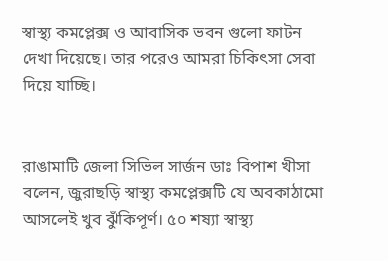স্বাস্থ্য কমপ্লেক্স ও আবাসিক ভবন গুলো ফাটন দেখা দিয়েছে। তার পরেও আমরা চিকিৎসা সেবা দিয়ে যাচ্ছি।


রাঙামাটি জেলা সিভিল সার্জন ডাঃ বিপাশ খীসা বলেন, জুরাছড়ি স্বাস্থ্য কমপ্লেক্সটি যে অবকাঠামো আসলেই খুব ঝুঁকিপূর্ণ। ৫০ শষ্যা স্বাস্থ্য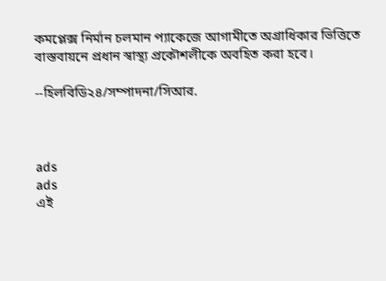কমপ্লেক্স নির্মান চলমান প্যাকেজে আগামীতে অগ্রাধিকার ভিত্তিতে বাস্তবায়নে প্রধান স্বাস্থ্য প্রকৌশলীকে অবহিত করা হবে।

--হিলবিডি২৪/সম্পাদনা/সিআর.



ads
ads
এই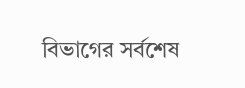বিভাগের সর্বশেষ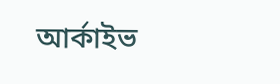আর্কাইভ